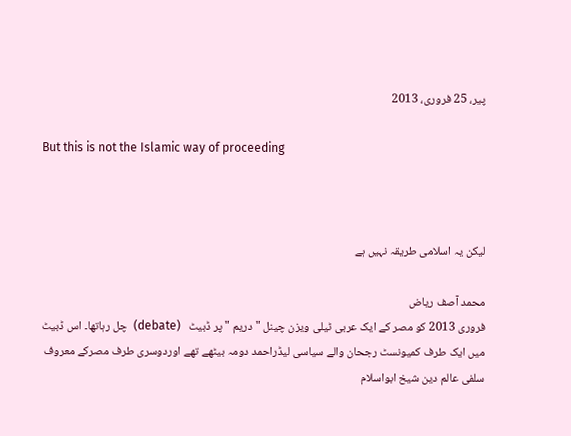پیر، 25 فروری، 2013

But this is not the Islamic way of proceeding



لیکن یہ اسلامی طریقہ نہیں ہے

محمد آصف ریاض
فروری 2013 کو مصر کے ایک عربی ٹیلی ویزن چینل " دریم " پر ڈبیٹ   (debate)  چل رہاتھا۔ اس ڈبیٹ میں ایک طرف کمیونسٹ رجحان والے سیاسی لیڈراحمد دومہ بیٹھے تھے اوردوسری طرف مصرکے معروف سلفی عالم دین شیخ ابواسلام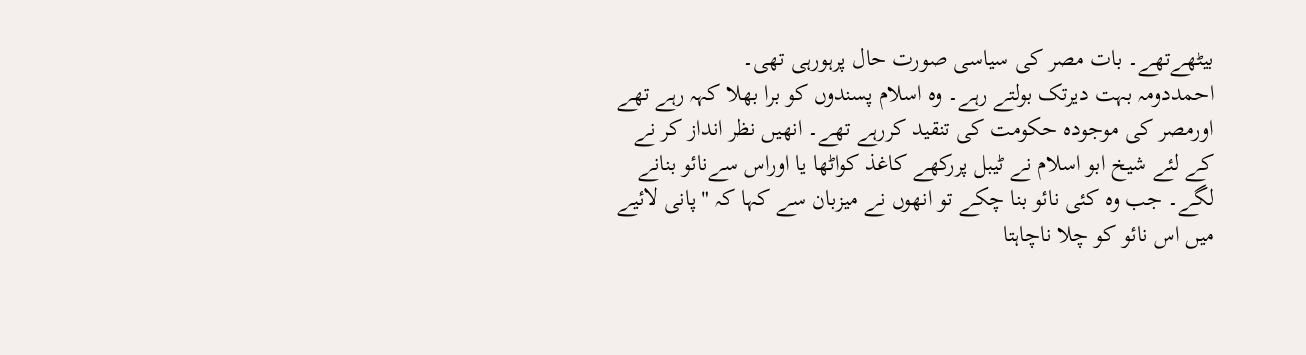بیٹھےتھے۔ بات مصر کی سیاسی صورت حال پرہورہی تھی۔
احمددومہ بہت دیرتک بولتے رہے۔ وہ اسلام پسندوں کو برا بھلا کہہ رہے تھے اورمصر کی موجودہ حکومت کی تنقید کررہے تھے۔ انھیں نظر انداز کر نے کے لئے شیخ ابو اسلام نے ٹیبل پررکھے کاغذ کواٹھا یا اوراس سےنائو بنانے لگے۔ جب وہ کئی نائو بنا چکے تو انھوں نے میزبان سے کہا کہ "پانی لائیے میں اس نائو کو چلا ناچاہتا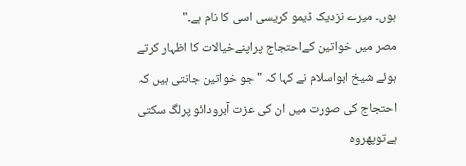ہوں۔ میرے نزدیک ڈیمو کریسی اسی کا نام ہے۔"
مصر میں خواتین کےاحتجاج پراپنےخیالات کا اظہار کرتے ہوئے شیخ ابواسلام نے کہا کہ "جو خواتین جانتی ہیں کہ احتجاج کی صورت میں ان کی عزت آبرودائو پرلگ سکتی ہےتوپھروہ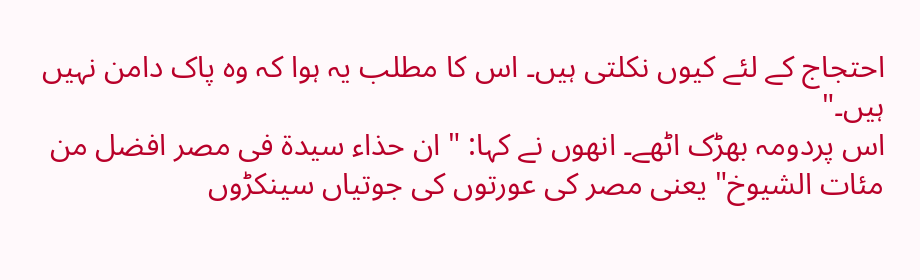احتجاج کے لئے کیوں نکلتی ہیں۔ اس کا مطلب یہ ہوا کہ وہ پاک دامن نہیں ہیں۔"
اس پردومہ بھڑک اٹھے۔ انھوں نے کہا: " ان حذاء سیدۃ فی مصر افضل من مئات الشیوخ" یعنی مصر کی عورتوں کی جوتیاں سینکڑوں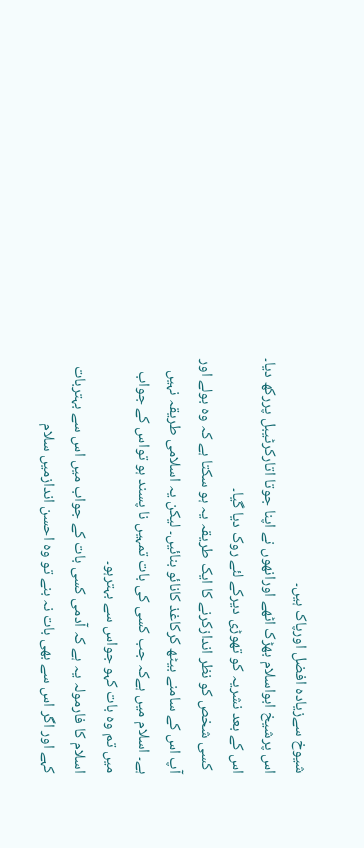شیوخ سےزیادہ افضل اورپاک ہیں۔
اس پرشیخ ابواسلام بھڑک اٹھے اورانھوں نے اپنا جوتا اتارکرٹیبل پررکھ دیا۔ اس کے بعد نشریہ کو تھوڑی دیرکے لئے روک دیا گیا۔
 کسی شخص کو نظر اندازکرنے کا ایک طریقہ یہ ہو سکتا ہے کہ وہ بولے اور آپ اس کے سامنے بیٹھ کرکاغذ کانائو بنائیں۔ لیکن یہ اسلامی طریقہ نہیں ہے۔ اسلام میں ہےکہ جب کسی کی بات تمہیں نا پسند ہو تواس کے جواب میں تم وہ بات کہو جواس سے بہترہو۔
اسلام کا فارمولہ یہ ہے کہ آدمی کسی بات کے جواب میں اس سے بہتربات کہے اور اگر اس سے بھی بات نہ بنے تو وہ احسن اندازمیں سلام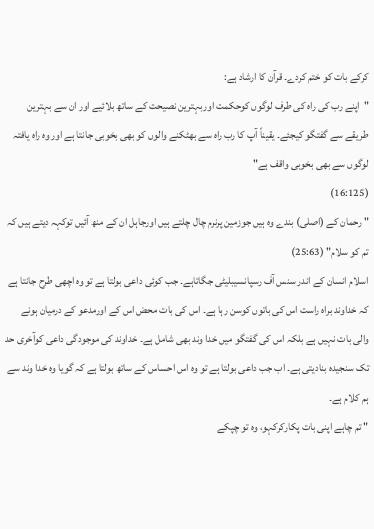کرکے بات کو ختم کردے۔ قرآن کا ارشاد ہے:
"اپنے رب کی راہ کی طرف لوگوں کوحکمت اوربہترین نصیحت کے ساتھ بلائیے اور ان سے بہترین طریقے سے گفتگو کیجئے۔ یقیناً آپ کا رب راہ سے بھٹکنے والوں کو بھی بخوبی جانتا ہے اور وہ راہ یافتہ لوگوں سے بھی بخوبی واقف ہے"
(16:125)
" رحمان کے (اصلی) بندے وہ ہیں جوزمین پرنرم چال چلتے ہیں اورجاہل ان کے منھ آئیں توکہہ دیتے ہیں کہ تم کو سلام" (25:63)
اسلام انسان کے اندر سنس آف رسپانسیبلیٹی جگاتاہے۔ جب کوئی داعی بولتا ہے تو وہ اچھی طرح جانتا ہے کہ خداوند براہ راست اس کی باتوں کوسن رہا ہے۔ اس کی بات محض اس کے اورمدعو کے درمیان ہونے والی بات نہیں ہے بلکہ اس کی گفتگو میں خدا وند بھی شامل ہے۔ خداوند کی موجودگی داعی کوآخری حد تک سنجیدہ بنادیتی ہے۔ اب جب داعی بولتا ہے تو وہ اس احساس کے ساتھ بولتا ہے کہ گویا وہ خدا وند سے ہم کلام ہے۔
" تم چاہے اپنی بات پکارکرکہو، وہ تو چپکے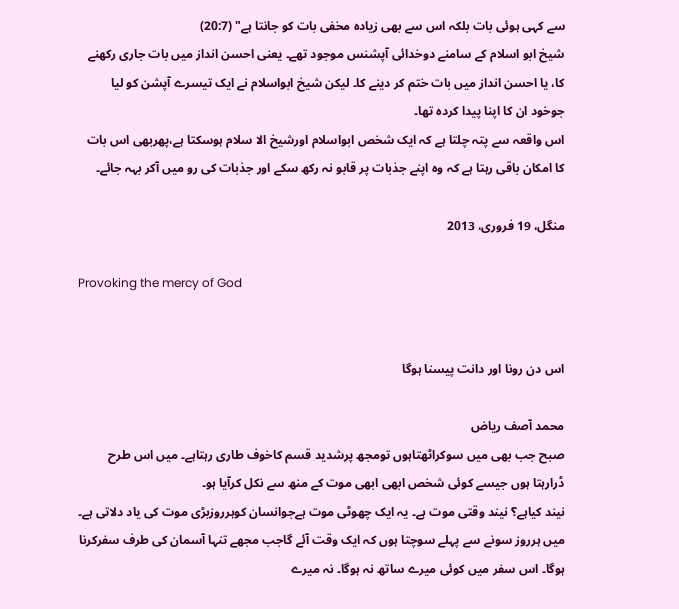سے کہی ہوئی بات بلکہ اس سے بھی زیادہ مخفی بات کو جانتا ہے" (20:7)
شیخ ابو اسلام کے سامنے دوخدائی آپشنس موجود تھے۔ یعنی احسن انداز میں بات جاری رکھنے کا، یا احسن انداز میں بات ختم کر دینے کا۔ لیکن شیخ ابواسلام نے ایک تیسرے آپشن کو لیا جوخود ان کا اپنا پیدا کردہ تھا۔
اس واقعہ سے پتہ چلتا ہے کہ ایک شخص ابواسلام اورشیخ الا سلام ہوسکتا ہے،پھربھی اس بات کا امکان باقی رہتا ہے کہ وہ اپنے جذبات پر قابو نہ رکھ سکے اور جذبات کی رو میں آکر بہہ جائے۔

منگل، 19 فروری، 2013

Provoking the mercy of God


اس دن رونا اور دانت پیسنا ہوگا

محمد آصف ریاض
صبح جب بھی میں سوکراٹھتاہوں تومجھ پرشدید قسم کاخوف طاری رہتاہے۔ میں اس طرح ڈرارہتا ہوں جیسے کوئی شخص ابھی ابھی موت کے منھ سے نکل کرآیا ہو۔
نیند کیاہے؟ نیند وقتی موت ہے۔ یہ ایک چھوٹی موت ہےجوانسان کوہرروزبڑی موت کی یاد دلاتی ہے۔ میں ہرروز سونے سے پہلے سوچتا ہوں کہ ایک وقت آئے گاجب مجھے تنہا آسمان کی طرف سفرکرنا ہوگا۔ اس سفر میں کوئی میرے ساتھ نہ ہوگا۔ نہ میرے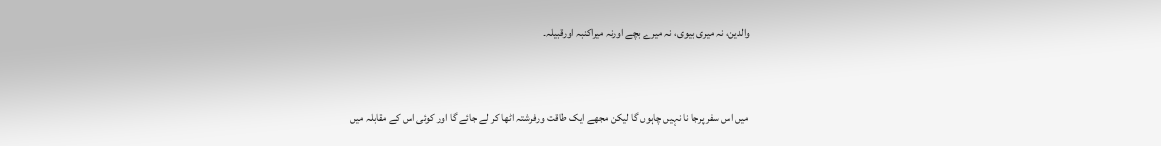والدین، نہ میری بیوی، نہ میرے بچے اورنہ میراکنبہ اورقبیلہ۔


 میں اس سفر پرجا نا نہیں چاہوں گا لیکن مجھے ایک طاقت ورفرشتہ اٹھا کر لے جائے گا اور کوئی اس کے مقابلہ میں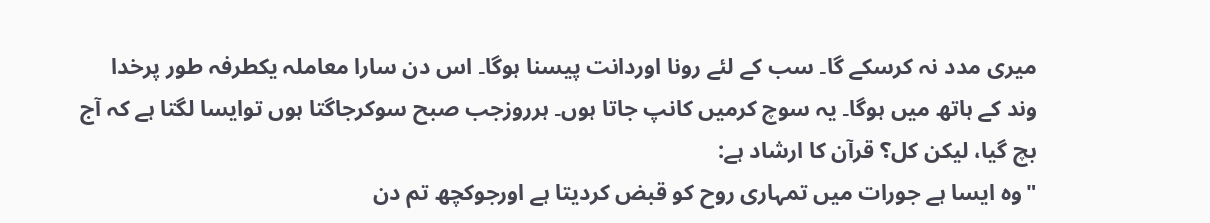میری مدد نہ کرسکے گا۔ سب کے لئے رونا اوردانت پیسنا ہوگا۔ اس دن سارا معاملہ یکطرفہ طور پرخدا وند کے ہاتھ میں ہوگا۔ یہ سوچ کرمیں کانپ جاتا ہوں۔ ہرروزجب صبح سوکرجاگتا ہوں توایسا لگتا ہے کہ آج بچ گیا، لیکن کل؟ قرآن کا ارشاد ہے:
"وہ ایسا ہے جورات میں تمہاری روح کو قبض کردیتا ہے اورجوکچھ تم دن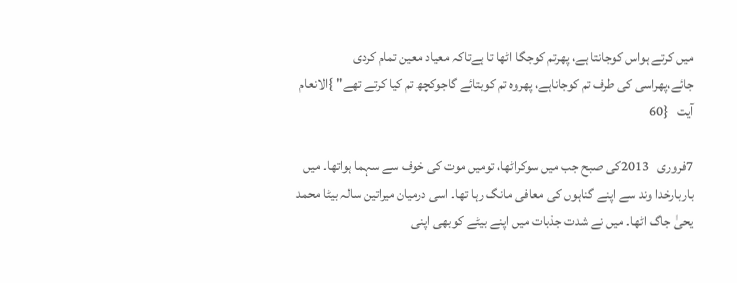میں کرتے ہواس کوجانتا ہے، پھرتم کوجگا اٹھا تا ہےتاکہ معیاد معین تمام کردی جائے،پھراسی کی طرف تم کوجاناہے، پھروہ تم کوبتائے گاجوکچھ تم کیا کرتے تھے" }الانعام آیت   {60

7فروری   2013کی صبح جب میں سوکراٹھا، تومیں موت کی خوف سے سہما ہواتھا۔ میں باربارخدا وند سے اپنے گناہوں کی معافی مانگ رہا تھا۔ اسی درمیان میراتین سالہ بیٹا محمد یحیٰ جاگ اٹھا۔ میں نے شدت جذبات میں اپنے بیٹے کوبھی اپنی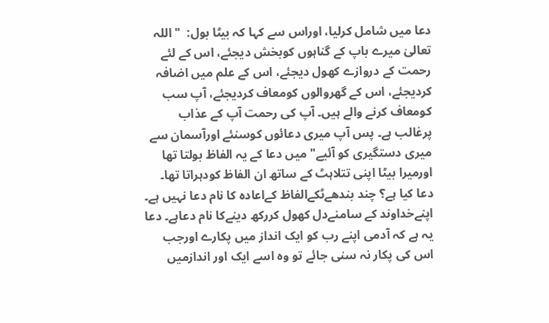دعا میں شامل کرلیا، اوراس سے کہا کہ بیٹا بول:  "اللہ تعالیٰ میرے باپ کے گناہوں کوبخش دیجئے، اس کے لئے رحمت کے دروازے کھول دیجئے، اس کے علم میں اضافہ کردیجئے، اس کے گھروالوں کومعاف کردیجئے، آپ سب کومعاف کرنے والے ہیں۔ آپ کی رحمت آپ کے عذاب پرغالب ہے۔ پس آپ میری دعائوں کوسنئے اورآسمان سے میری دستگیری کو آئیے" میں دعا کے یہ الفاظ بولتا تھا اورمیرا بیٹا اپنی تتلاہٹ کے ساتھ ان الفاظ کودہراتا تھا۔
دعا کیا ہے؟ چند بندھےٹکےالفاظ کےاعادہ کا نام دعا نہیں ہے۔ اپنےخداوند کے سامنےدل کھول کررکھ دینےکا نام دعاہے۔ دعا یہ ہے کہ آدمی اپنے رب کو ایک انداز میں پکارے اورجب اس کی پکار نہ سنی جائے تو وہ اسے ایک اور اندازمیں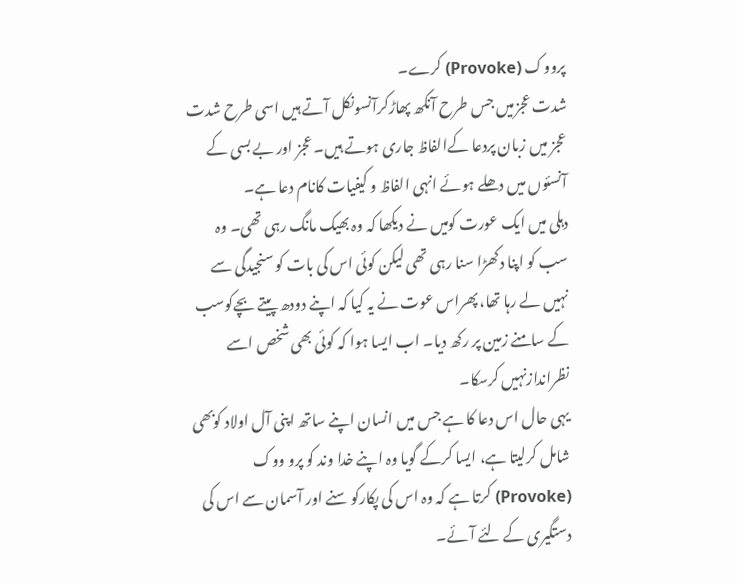پرووک (Provoke) کرے۔
شدت عجزمیں جس طرح آنکھ پھاڑکرآنسونکل آتے ہیں اسی طرح شدت عجز میں زبان پردعا کےالفاظ جاری ہوتے ہیں۔ عجز اور بے بسی کے آنسئوں میں دھلے ہوئے انہی الفاظ و کیفیات کانام دعا ہے۔
دہلی میں ایک عورت کومیں نے دیکھا کہ وہ بھیک مانگ رہی تھی۔ وہ سب کو اپنا دکھڑا سنا رہی تھی لیکن کوئی اس کی بات کو سنجیدگی سے نہیں لے رہا تھا، پھراس عوت نے یہ کیا کہ اپنے دودھ پیتے بچےکوسب کے سامنے زمین پر رکھ دیا۔ اب ایسا ہوا کہ کوئی بھی شخص اسے نظراندازنہیں کرسکا۔
یہی حال اس دعا کا ہے جس میں انسان اپنے ساتھ اپنی آل اولاد کوبھی شامل کرلیتا ہے، ایسا کرکے گویا وہ اپنے خدا وند کو پرو ووک (Provoke) کرتا ہے کہ وہ اس کی پکارکو سنے اور آسمان سے اس کی دستگیری کے لئے آئے۔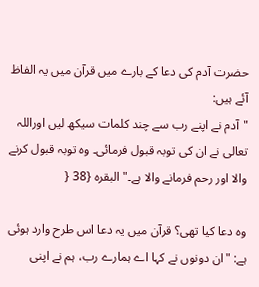حضرت آدم کی دعا کے بارے میں قرآن میں یہ الفاظ آئے ہیں:
"آدم نے اپنے رب سے چند کلمات سیکھ لیں اوراللہ تعالی نے ان کی توبہ قبول فرمائی۔ وہ توبہ قبول کرنے والا اور رحم فرمانے والا ہے۔" البقرہ {38 {

وہ دعا کیا تھی؟ قرآن میں یہ دعا اس طرح وارد ہوئی ہے: "ان دونوں نے کہا اے ہمارے رب، ہم نے اپنی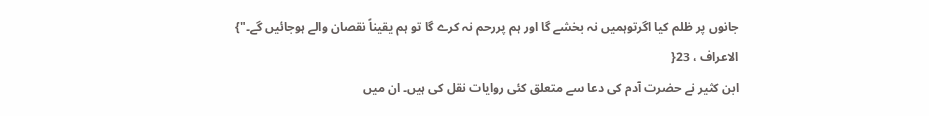جانوں پر ظلم کیا اگرتوہمیں نہ بخشے گا اور ہم پررحم نہ کرے گا تو ہم یقیناً نقصان والے ہوجائیں گے۔"}    الاعراف ، 23{
ابن کثیر نے حضرت آدم کی دعا سے متعلق کئی روایات نقل کی ہیں۔ ان میں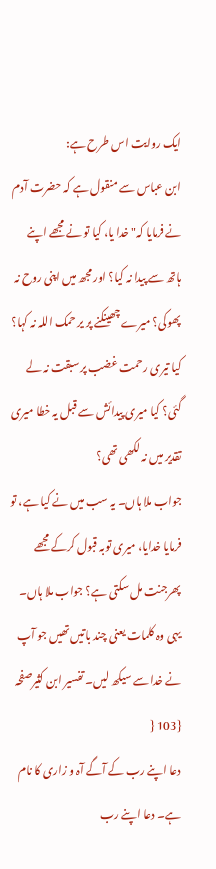ایک روایت اس طرح ہے:
ابن عباس سے منقول ہے کہ حضرت آدم نے فرمایا کہ" خدا یا، کیا تو نے مجھے اپنے ہاتھ سے پیدا نہ کیا؟ اور مجھ میں اپنی روح نہ پھوکی؟ میرے چھینکنے پر یر حمک اللہ نہ کہا؟ کیا تیری رحمت غضب پر سبقت نہ لے گئی؟ کیا میری پیدائش سے قبل یہ خطا میری تقدیر میں نہ لکھی تھی؟
جواب ملا ہاں۔ یہ سب میں نے کیا ہے، تو فرمایا خدایا، میری توبہ قبول کرکے مجھے پھرجنت مل سکتی ہے؟ جواب ملا ہاں۔ یہی وہ کلمات یعنی چند باتیں تھیں جو آپ نے خدا سے سیکھ لیں۔ تفسیر ابن کثیرصفحہ {103 {
دعا اپنے رب کے آگے آہ و زاری کا نام ہے۔ دعا اپنے رب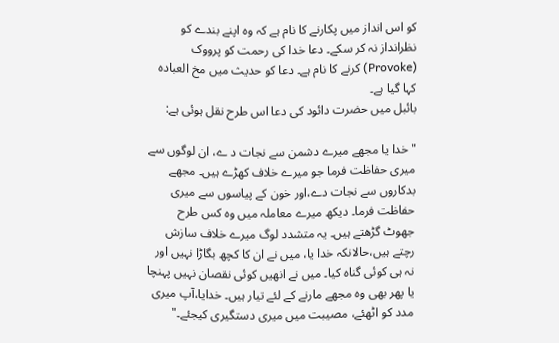کو اس انداز میں پکارنے کا نام ہے کہ وہ اپنے بندے کو نظرانداز نہ کر سکے۔ دعا خدا کی رحمت کو پرووک (Provoke) کرنے کا نام ہے۔ دعا کو حدیث میں مخ العبادہ کہا گیا ہے۔
بائبل میں حضرت دائود کی دعا اس طرح نقل ہوئی ہے:

"خدا یا مجھے میرے دشمن سے نجات د ے، ان لوگوں سے میری حفاظت فرما جو میرے خلاف کھڑے ہیں۔ مجھے بدکاروں سے نجات دے،اور خون کے پیاسوں سے میری حفاظت فرما۔ دیکھ میرے معاملہ میں وہ کس طرح جھوٹ گڑھتے ہیں۔ یہ متشدد لوگ میرے خلاف سازش رچتے ہیں،حالانکہ خدا یا، میں نے ان کا کچھ بگاڑا نہیں اور نہ ہی کوئی گناہ کیا۔ میں نے انھیں کوئی نقصان نہیں پہنچا یا پھر بھی وہ مجھے مارنے کے لئے تیار ہیں۔ خدایا،آپ میری مدد کو اٹھئے، مصیبت میں میری دستگیری کیجئے۔"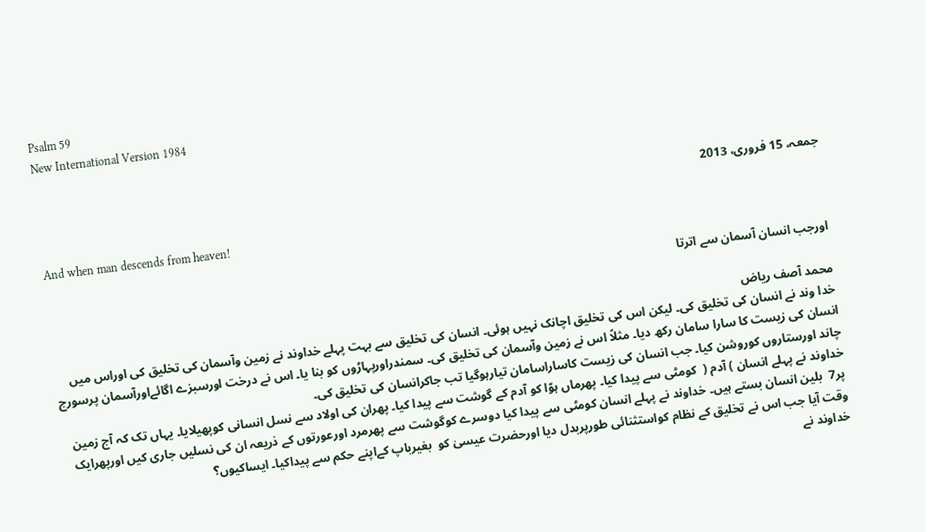Psalm 59
New International Version 1984


جمعہ، 15 فروری، 2013

And when man descends from heaven!

اورجب انسان آسمان سے اترتا

محمد آصف ریاض
خدا وند نے انسان کی تخلیق کی۔ لیکن اس کی تخلیق اچانک نہیں ہوئی۔ انسان کی تخلیق سے بہت پہلے خداوند نے زمین وآسمان کی تخلیق کی اوراس میں انسان کی زیست کا سارا سامان رکھ دیا۔ مثلاً اس نے زمین وآسمان کی تخلیق کی۔ سمندراورپہاڑوں کو بنا یا۔ اس نے درخت اورسبزے اگائےاورآسمان پرسورج چاند اورستاروں کوروشن کیا۔ جب انسان کی زیست کاساراسامان تیارہوگیا تب جاکرانسان کی تخلیق کی۔
خداوند نے پہلے انسان ) آدم (  کومٹی سے پیدا کیا۔ پھرماں ہوّا کو آدم کے گوشت سے پیدا کیا۔ پھران کی اولاد سے نسل انسانی کوپھیلایا۔ یہاں تک کہ آج زمین پر7  بلین انسان بستے ہیں۔ خداوند نے پہلے انسان کومٹی سے پیدا کیا دوسرے کوگوشت سے پھرمرد اورعورتوں کے ذریعہ ان کی نسلیں جاری کیں اورپھرایک وقت آیا جب اس نے تخلیق کے نظام کواستثنائی طورپربدل دیا اورحضرت عیسیٰ کو  بغیرباپ کےاپنے حکم سے پیداکیا۔ ایساکیوں؟
خداوند نے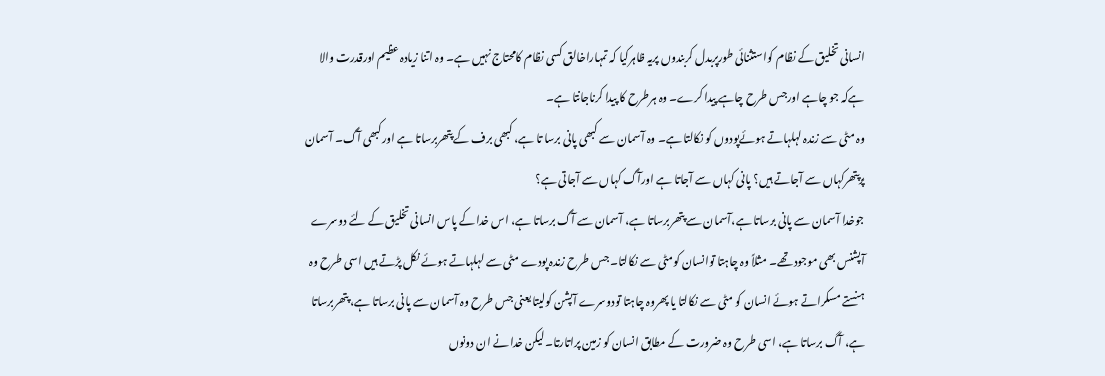انسانی تخلیق کے نظام کواستثنائی طورپربدل کربندوں پریہ ظاہرکیا کہ تمہاراخالق کسی نظام کامحتاج نہیں ہے۔ وہ اتنا زیادہ عظیم اورقدرت والا ہےکہ جو چاہے اورجس طرح چاہے پیدا کرے۔ وہ ہرطرح کا پیدا کرناجانتا ہے۔
وہ مٹی سے زندہ لہلہاتے ہوئےپودوں کو نکالتا ہے۔ وہ آسمان سے کبھی پانی برسا تا ہے، کبھی برف کے پتھربرساتا ہے اورکبھی آگ۔ آسمان پرپتھرکہاں سے آجاتے ہیں؟ پانی کہاں سے آجاتا ہے اورآگ کہاں سے آجاتی ہے؟
جوخدا آسمان سے پانی برساتا ہے،آسمان سے پتھربرساتا ہے، آسمان سے آگ برساتا ہے، اس خدا کے پاس انسانی تخلیق کے لئے دوسرے آپشنس بھی موجود تھے۔ مثلاً وہ چاہتا توانسان کومٹی سے نکالتا۔ جس طرح زندہ پودے مٹی سے لہلہاتے ہوئے نکل پڑتے ہیں اسی طرح وہ ہنستے مسکراتے ہوئے انسان کو مٹی سے نکالتا یا پھروہ چاہتا تودوسرے آپشن کولیتا یعنی جس طرح وہ آسمان سے پانی برساتا ہے، پتھربرساتا ہے، آگ برساتا ہے، اسی طرح وہ ضرورت کے مطابق انسان کو زمین پراتارتا۔ لیکن خدا نے ان دونوں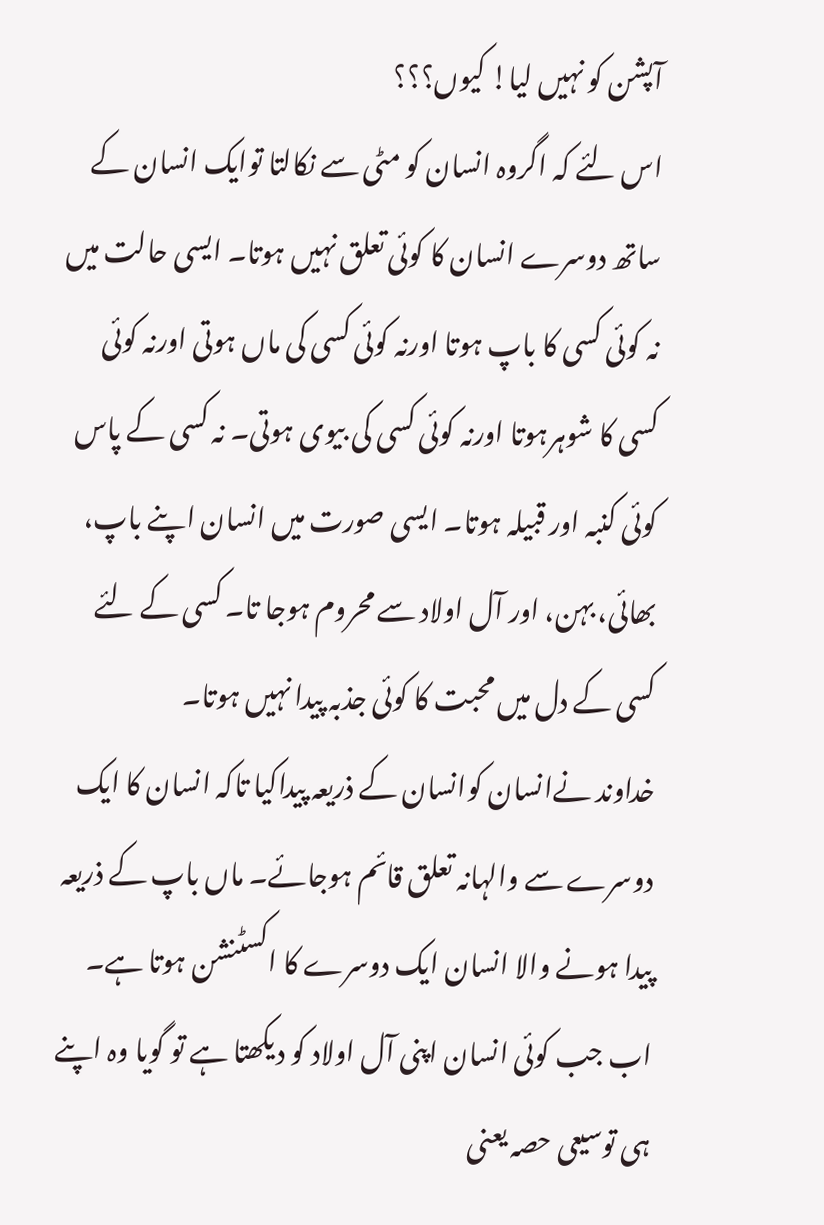آپشن کو نہیں لیا! کیوں؟؟؟
اس لئے کہ اگروہ انسان کو مٹی سے نکالتا توایک انسان کے ساتھ دوسرے انسان کا کوئی تعلق نہیں ہوتا۔ ایسی حالت میں نہ کوئی کسی کا باپ ہوتا اورنہ کوئی کسی کی ماں ہوتی اورنہ کوئی کسی کا شوہرہوتا اورنہ کوئی کسی کی بیوی ہوتی۔ نہ کسی کے پاس کوئی کنبہ اور قبیلہ ہوتا۔ ایسی صورت میں انسان اپنے باپ، بھائی، بہن، اور آل اولاد سے محروم ہوجا تا۔ کسی کے لئے کسی کے دل میں محبت کا کوئی جذبہ پیدا نہیں ہوتا۔
خداوند نےانسان کوانسان کے ذریعہ پیداکیا تاکہ انسان کا ایک دوسرے سے والہانہ تعلق قائم ہوجائے۔ ماں باپ کے ذریعہ پیدا ہونے والا انسان ایک دوسرے کا اکسٹنشن ہوتا ہے۔ اب جب کوئی انسان اپنی آل اولاد کو دیکھتا ہے تو گویا وہ اپنے ہی توسیعی حصہ یعنی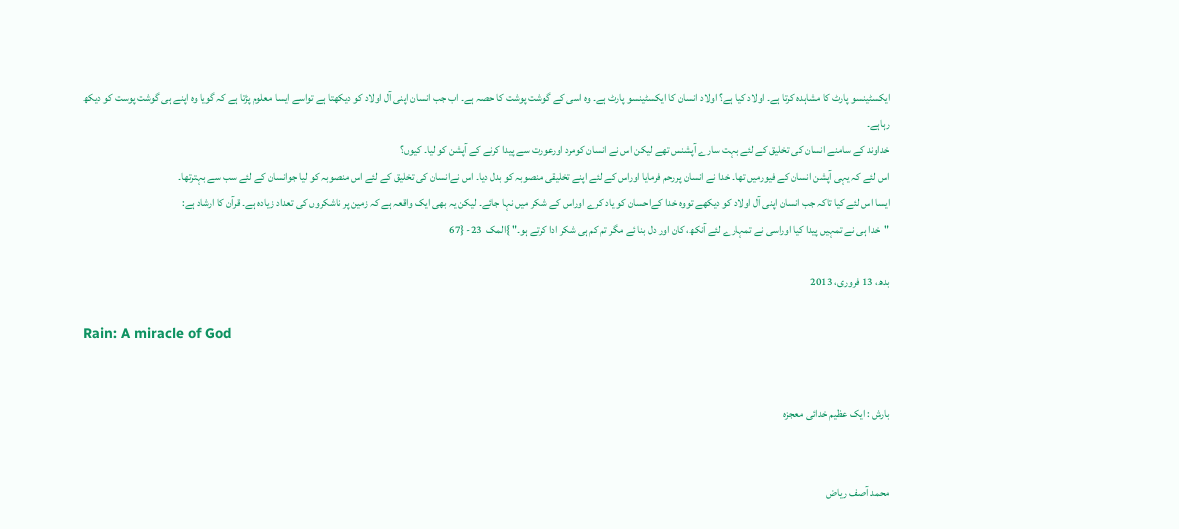ایکسٹینسو پارٹ کا مشاہدہ کرتا ہے۔ اولاد کیا ہے؟ اولاد انسان کا ایکسٹینسو پارٹ ہے۔ وہ اسی کے گوشت پوشت کا حصہ ہے۔ اب جب انسان اپنی آل اولاد کو دیکھتا ہے تواسے ایسا معلوم پڑتا ہے کہ گویا وہ اپنے ہی گوشت پوست کو دیکھ رہاہے۔
خداوند کے سامنے انسان کی تخلیق کے لئے بہت سارے آپشنس تھے لیکن اس نے انسان کومرد اورعورت سے پیدا کرنے کے آپشن کو لیا۔ کیوں؟
اس لئے کہ یہی آپشن انسان کے فیورمیں تھا۔ خدا نے انسان پررحم فرمایا اوراس کے لئے اپنے تخلیقی منصوبہ کو بدل دیا۔ اس نےانسان کی تخلیق کے لئے اس منصوبہ کو لیا جوانسان کے لئے سب سے بہترتھا۔
ایسا اس لئے کیا تاکہ جب انسان اپنی آل اولاد کو دیکھے تووہ خدا کےاحسان کو یاد کرے اوراس کے شکر میں نہا جائے۔ لیکن یہ بھی ایک واقعہ ہے کہ زمین پر ناشکروں کی تعداد زیادہ ہے۔ قرآن کا ارشاد ہے:
"خدا ہی نے تمہیں پیدا کیا اوراسی نے تمہارے لئے آنکھ، کان اور دل بنا ئے مگر تم کم ہی شکر ادا کرتے ہو۔" }المک  23- {67

بدھ، 13 فروری، 2013

Rain: A miracle of God


بارش : ایک عظیم خدائی معجزہ


محمد آصف ریاض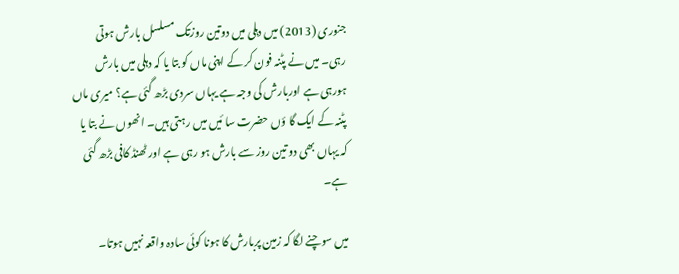جنوری (2013) میں دہلی میں دوتین روزتک مسلسل بارش ہوتی رہی۔ میں نے پٹنہ فون کر کے اپنی ماں کو بتا یا کہ دہلی میں بارش ہورہی ہے اوربارش کی وجہ ہے یہاں سردی بڑھ گئی ہے؟ میری ماں پٹنہ کے ایک گا ؤں حضرت سا ئیں میں رہتی ہیں۔ انھوں نے بتا یا کہ یہاں بھی دو تین روز سے بارش ہو رہی ہے اور ٹھنڈ کافی بڑھ گئی ہے۔

میں سوچنے لگا کہ زمین پربارش کا ہونا کوئی سادہ واقعہ نہیں ہوتا۔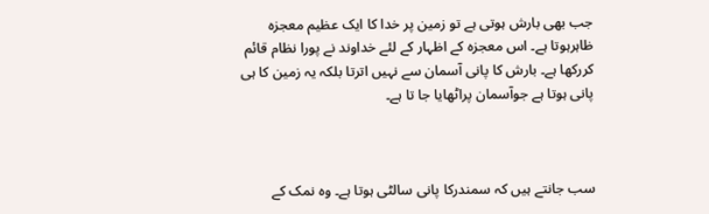جب بھی بارش ہوتی ہے تو زمین پر خدا کا ایک عظیم معجزہ ظاہرہوتا ہے۔ اس معجزہ کے اظہار کے لئے خداوند نے پورا نظام قائم کررکھا ہے۔ بارش کا پانی آسمان سے نہیں اترتا بلکہ یہ زمین کا ہی پانی ہوتا ہے جوآسمان پراٹھایا جا تا ہے۔



سب جانتے ہیں کہ سمندرکا پانی سالٹی ہوتا ہے۔ وہ نمک کے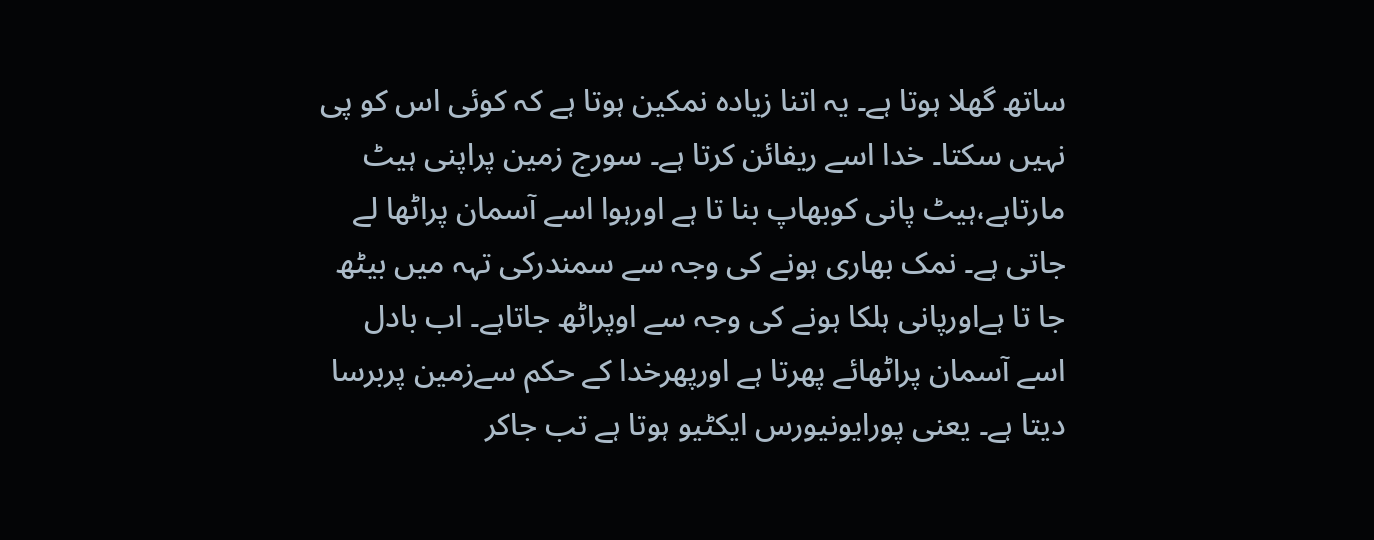ساتھ گھلا ہوتا ہے۔ یہ اتنا زیادہ نمکین ہوتا ہے کہ کوئی اس کو پی نہیں سکتا۔ خدا اسے ریفائن کرتا ہے۔ سورج زمین پراپنی ہیٹ مارتاہے،ہیٹ پانی کوبھاپ بنا تا ہے اورہوا اسے آسمان پراٹھا لے جاتی ہے۔ نمک بھاری ہونے کی وجہ سے سمندرکی تہہ میں بیٹھ جا تا ہےاورپانی ہلکا ہونے کی وجہ سے اوپراٹھ جاتاہے۔ اب بادل اسے آسمان پراٹھائے پھرتا ہے اورپھرخدا کے حکم سےزمین پربرسا دیتا ہے۔ یعنی پورایونیورس ایکٹیو ہوتا ہے تب جاکر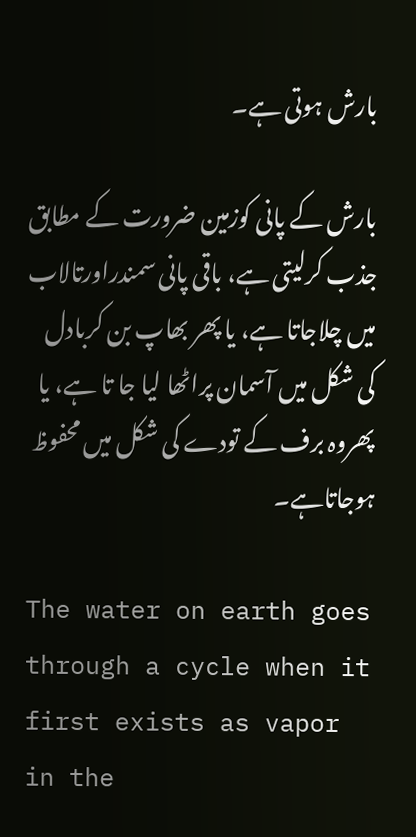بارش ہوتی ہے۔

بارش کے پانی کوزمین ضرورت کے مطابق جذب کرلیتی ہے، باقی پانی سمندراورتالاب میں چلاجاتا ہے، یا پھر بھاپ بن کربادل کی شکل میں آسمان پراٹھا لیا جا تا ہے، یا پھروہ برف کے تودے کی شکل میں محفوظ ہوجاتاہے۔

The water on earth goes through a cycle when it first exists as vapor in the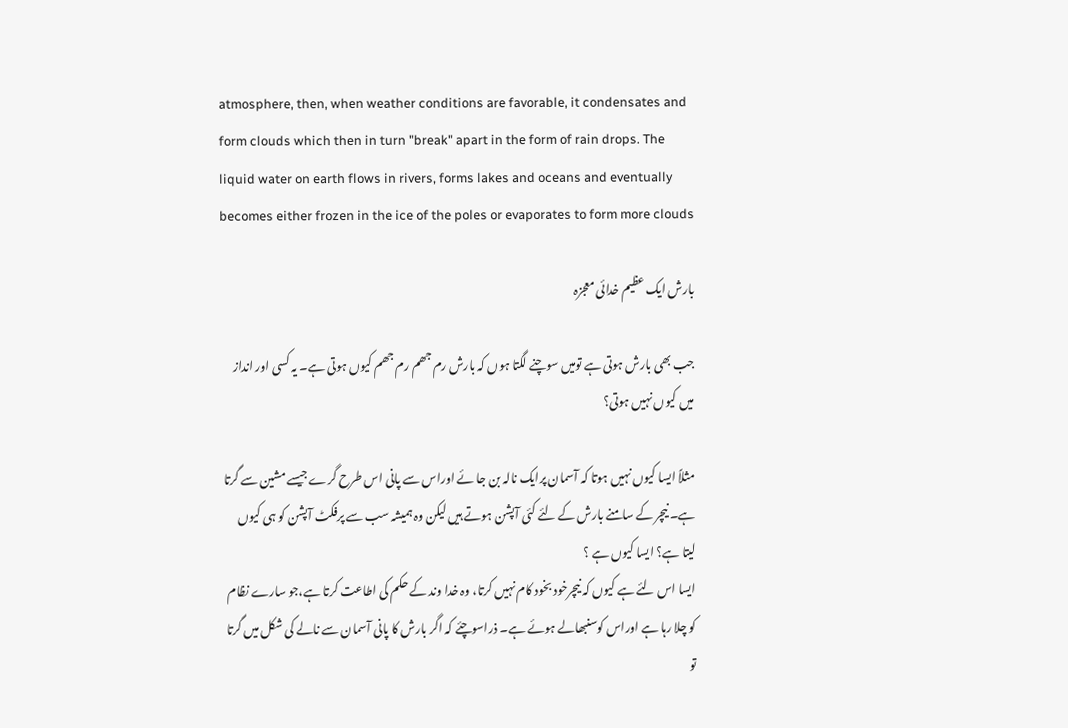atmosphere, then, when weather conditions are favorable, it condensates and form clouds which then in turn "break" apart in the form of rain drops. The liquid water on earth flows in rivers, forms lakes and oceans and eventually becomes either frozen in the ice of the poles or evaporates to form more clouds

بارش ایک عظیم خدائی معجزہ

جب بھی بارش ہوتی ہے تومیں سوچنے لگتا ہوں کہ بارش رم جھم رم جھم کیوں ہوتی ہے۔ یہ کسی اور انداز میں کیوں نہیں ہوتی؟

مثلاً ایسا کیوں نہیں ہوتا کہ آسمان پرایک نالہ بن جا ئے اوراس سے پانی اس طرح گرے جیسے مشین سے گرتا ہے۔ نیچر کے سامنے بارش کے لئے کئی آپشن ہوتے ہیں لیکن وہ ہمیشہ سب سے پرفکٹ آپشن کو ہی کیوں لیتا ہے؟ ایسا کیوں ہے ؟
ایسا اس لئے ہے کیوں کہ نیچرخود بخود کام نہیں کرتا، وہ خدا وند کے حکم کی اطاعت کرتا ہے،جو سارے نظام کو چلا رہا ہے اوراس کوسنبھالے ہوئے ہے۔ ذراسوچئے کہ اگر بارش کا پانی آسمان سے نالے کی شکل میں گرتا تو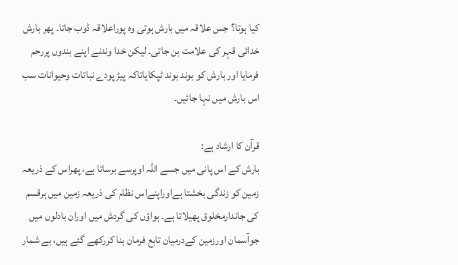کیا ہوتا؟ جس علاقہ میں بارش ہوتی وہ پوراعلاقہ ڈوب جاتا۔ پھر بارش خدائی قہر کی علامت بن جاتی۔ لیکن خدا وندنے اپنے بندوں پررحم فرمایا اور بارش کو بوند بوند ٹپکایاتاکہ پیڑ پودے نباتات وحیوانات سب اس بارش میں نہا جائیں۔

قرآن کا ارشاد ہے:
بارش کے اس پانی میں جسے اللہ اوپرسے برساتا ہے، پھراس کے ذریعہ زمین کو زندگی بخشتا ہےاوراپنےاس نظام کی ذریعہ زمین میں ہرقسم کی جاندارمخلوق پھیلاتا ہے۔ ہواؤں کی گردش میں اوران بادلوں میں جوآسمان اورزمین کےدرمیان تابع فرمان بنا کررکھے گئے ہیں، بے شمار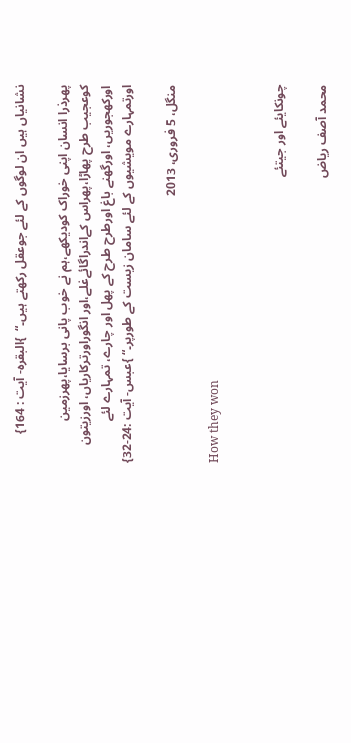نشانیاں ہیں ان لوگوں کے لئے جوعقل رکھتے ہیں۔“  }البقرہ- آیت : 164}

پھرذرا انسان اپنی خوراک کودیکھے،ہم نے خوب پانی برسایا،پھرزمین کوعجیب طرح پھاڑا،پھراس کےاندراگائےغلے،اور انگوراورترکاریاں، اورزیتون اورکھجوریں، اورگھنے باغ اورطرح طرح کے پھل اور چارے، تمہارے لئے اورتمہارے مویشیوں کے لئے سامان زیست کے طورپر۔“ }عبس- آیت :24-32}

منگل، 5 فروری، 2013

How they won


چونکایئے اور جیتئے

محمد آصف ریاض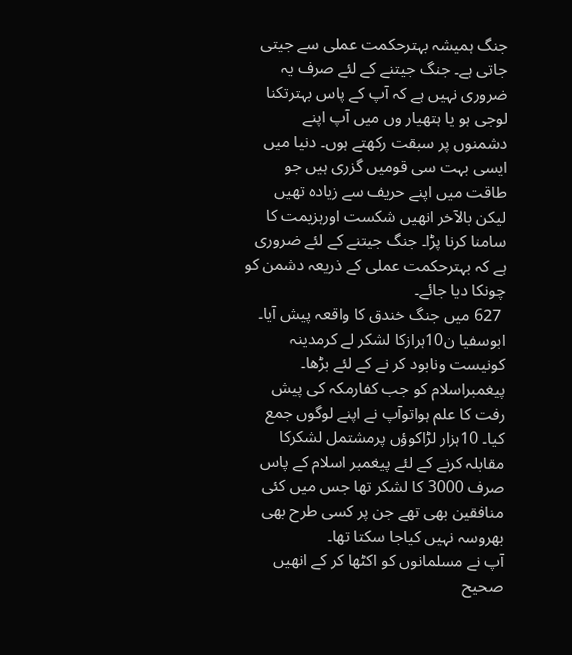جنگ ہمیشہ بہترحکمت عملی سے جیتی جاتی ہے۔ جنگ جیتنے کے لئے صرف یہ ضروری نہیں ہے کہ آپ کے پاس بہترتکنا لوجی ہو یا ہتھیار وں میں آپ اپنے دشمنوں پر سبقت رکھتے ہوں۔ دنیا میں ایسی بہت سی قومیں گزری ہیں جو طاقت میں اپنے حریف سے زیادہ تھیں لیکن بالآخر انھیں شکست اورہزیمت کا سامنا کرنا پڑا۔ جنگ جیتنے کے لئے ضروری ہے کہ بہترحکمت عملی کے ذریعہ دشمن کو چونکا دیا جائے۔
 627 میں جنگ خندق کا واقعہ پیش آیا۔ ابوسفیا ن10ہرازکا لشکر لے کرمدینہ کونیست ونابود کر نے کے لئے بڑھا۔ پیغمبراسلام کو جب کفارمکہ کی پیش رفت کا علم ہواتوآپ نے اپنے لوگوں جمع کیا۔ 10ہزار لڑاکوؤں پرمشتمل لشکرکا مقابلہ کرنے کے لئے پیغمبر اسلام کے پاس صرف 3000 کا لشکر تھا جس میں کئی منافقین بھی تھے جن پر کسی طرح بھی بھروسہ نہیں کیاجا سکتا تھا۔
آپ نے مسلمانوں کو اکٹھا کر کے انھیں صحیح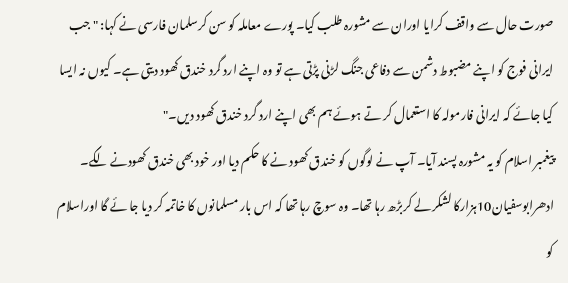صورت حال سے واقف کرایا اوران سے مشورہ طلب کیا۔ پورے معاملہ کو سن کرسلمان فارسی نے کہا: " جب ایرانی فوج کو اپنے مضبوط دشمن سے دفاعی جنگ لڑنی پڑتی ہے تو وہ اپنے ارد گرد خندق کھود دیتی ہے۔ کیوں نہ ایسا کیا جائے کہ ایرانی فارمولہ کا استعمال کر تے ہوئے ہم بھی اپنے ارد گرد خندق کھود دیں۔"
پیغمبر اسلام کو یہ مشورہ پسند آیا۔ آپ نے لوگوں کو خندق کھود نے کا حکم دیا اور خود بھی خندق کھودنے لگے۔
ادھرابوسفیان10ہزارکا لشکر لے کربڑھ رہا تھا۔ وہ سوچ رہا تھا کہ اس بار مسلمانوں کا خاتمہ کر دیا جا ئے گا اوراسلام کو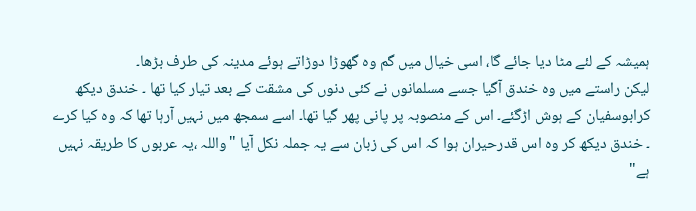ہمیشہ کے لئے مٹا دیا جائے گا، اسی خیال میں گم وہ گھوڑا دوڑاتے ہوئے مدینہ کی طرف بڑھا۔
لیکن راستے میں وہ خندق آگیا جسے مسلمانوں نے کئی دنوں کی مشقت کے بعد تیار کیا تھا ۔ خندق دیکھ کرابوسفیان کے ہوش اڑگئے۔ اس کے منصوبہ پر پانی پھر گیا تھا۔ اسے سمجھ میں نہیں آرہا تھا کہ وہ کیا کرے ۔ خندق دیکھ کر وہ اس قدرحیران ہوا کہ اس کی زبان سے یہ جملہ نکل آیا "واللہ ،یہ عربوں کا طریقہ نہیں ہے"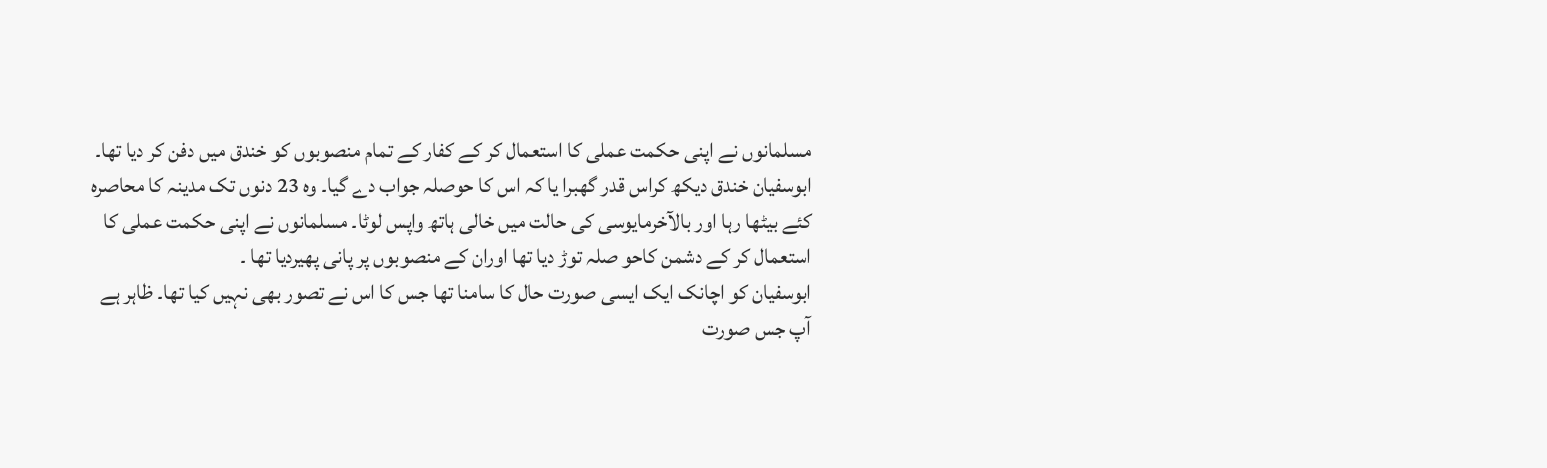مسلمانوں نے اپنی حکمت عملی کا استعمال کر کے کفار کے تمام منصوبوں کو خندق میں دفن کر دیا تھا۔ ابوسفیان خندق دیکھ کراس قدر گھبرا یا کہ اس کا حوصلہ جواب دے گیا۔ وہ 23 دنوں تک مدینہ کا محاصرہ کئے بیٹھا رہا اور بالآخرمایوسی کی حالت میں خالی ہاتھ واپس لوٹا۔ مسلمانوں نے اپنی حکمت عملی کا استعمال کر کے دشمن کاحو صلہ توڑ دیا تھا اوران کے منصوبوں پر پانی پھیردیا تھا ۔
ابوسفیان کو اچانک ایک ایسی صورت حال کا سامنا تھا جس کا اس نے تصور بھی نہیں کیا تھا۔ ظاہر ہے آپ جس صورت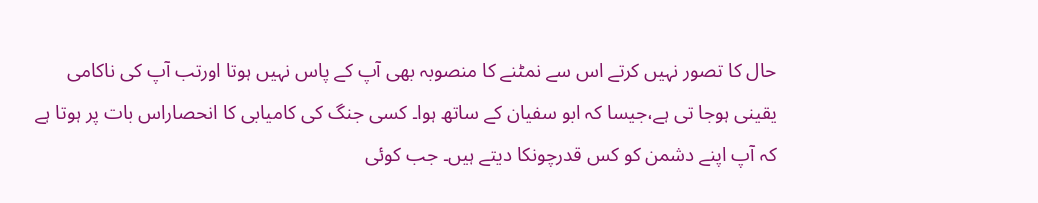حال کا تصور نہیں کرتے اس سے نمٹنے کا منصوبہ بھی آپ کے پاس نہیں ہوتا اورتب آپ کی ناکامی یقینی ہوجا تی ہے،جیسا کہ ابو سفیان کے ساتھ ہوا۔ کسی جنگ کی کامیابی کا انحصاراس بات پر ہوتا ہے کہ آپ اپنے دشمن کو کس قدرچونکا دیتے ہیں۔ جب کوئی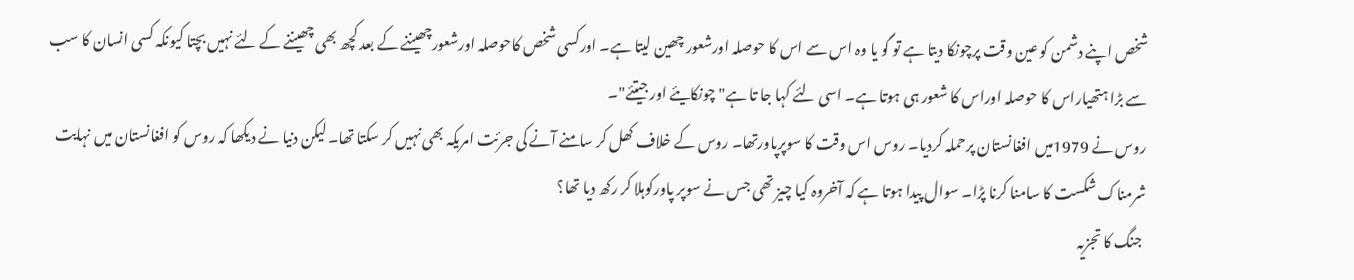شخص اپنے دشمن کو عین وقت پرچونکا دیتا ہے تو گو یا وہ اس سے اس کا حوصلہ اورشعور چھین لیتا ہے۔ اورکسی شخص کاحوصلہ اورشعورچھیننے کے بعد کچھ بھی چھیننے کے لئے نہیں بچتا کیونکہ کسی انسان کا سب سے بڑا ہتھیاراس کا حوصلہ اوراس کا شعور ہی ہوتا ہے۔ اسی لئے کہا جا تا ہے" چونکایئے اور جیتئے"۔
روس نے 1979میں افغانستان پرحملہ کردیا۔ روس اس وقت کا سوپرپاورتھا۔ روس کے خلاف کھل کر سامنے آنے کی جرئت امریکہ بھی نہیں کر سکتا تھا۔ لیکن دنیا نے دیکھا کہ روس کو افغانستان میں نہایت شرمناک شکست کا سامنا کرنا پڑا۔ سوال پیدا ہوتا ہے کہ آخروہ کیا چیز تھی جس نے سوپر پاورکوہلا کر رکھ دیا تھا؟
 جنگ کا تجزیہ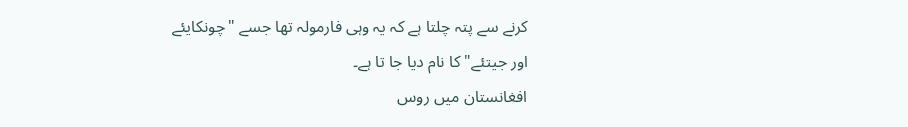کرنے سے پتہ چلتا ہے کہ یہ وہی فارمولہ تھا جسے "چونکایئے اور جیتئے" کا نام دیا جا تا ہے۔
افغانستان میں روس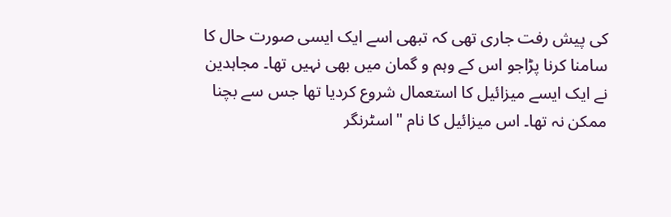کی پیش رفت جاری تھی کہ تبھی اسے ایک ایسی صورت حال کا سامنا کرنا پڑاجو اس کے وہم و گمان میں بھی نہیں تھا۔ مجاہدین نے ایک ایسے میزائیل کا استعمال شروع کردیا تھا جس سے بچنا ممکن نہ تھا۔ اس میزائیل کا نام "اسٹرنگر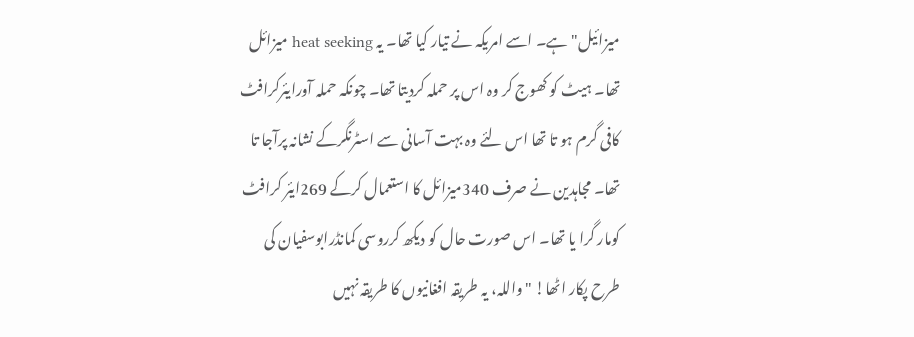میزائیل"ہے۔ اسے امریکہ نے تیار کیا تھا۔ یہ heat seeking میزائل تھا۔ ہیٹ کو کھوج کر وہ اس پر حملہ کردیتا تھا۔ چونکہ حملہ آورایئرکرافٹ کافی گرم ہو تا تھا اس لئے وہ بہت آسانی سے اسٹرنگرکے نشانہ پرآجا تا تھا۔ مجاہدین نے صرف 340میزائل کا استعمال کرکے 269ایئر کرافٹ کومار گرا یا تھا۔ اس صورت حال کو دیکھ کرروسی کمانڈرابوسفیان کی طرح پکار اٹھا! "واللہ، یہ طریقہ افغانیوں کا طریقہ نہیں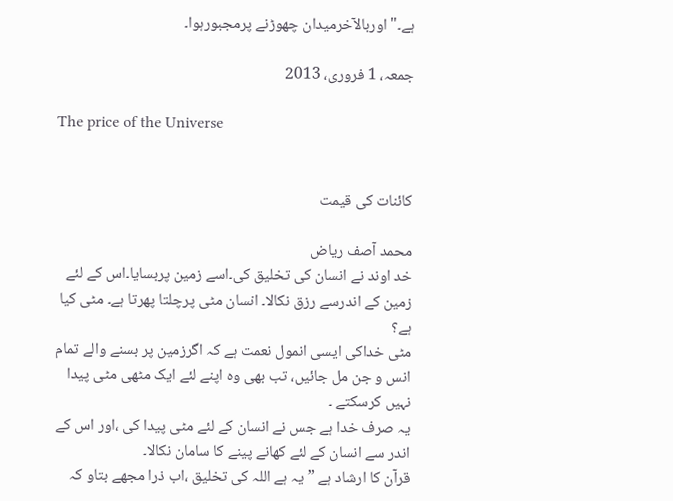ہے۔" اوربالآخرمیدان چھوڑنے پرمجبورہوا۔

جمعہ، 1 فروری، 2013

The price of the Universe


کائنات کی قیمت

محمد آصف ریاض
خد اوند نے انسان کی تخلیق کی۔اسے زمین پربسایا۔اس کے لئے زمین کے اندرسے رزق نکالا۔ انسان مٹی پرچلتا پھرتا ہے۔ مٹی کیا ہے؟
مٹی خداکی ایسی انمول نعمت ہے کہ اگرزمین پر بسنے والے تمام انس و جن مل جائیں، تب بھی وہ اپنے لئے ایک مٹھی مٹی پیدا نہیں کرسکتے ۔
یہ صرف خدا ہے جس نے انسان کے لئے مٹی پیدا کی ،اور اس کے اندر سے انسان کے لئے کھانے پینے کا سامان نکالا۔
قرآن کا ارشاد ہے ” یہ ہے اللہ کی تخلیق ،اب ذرا مجھے بتاو کہ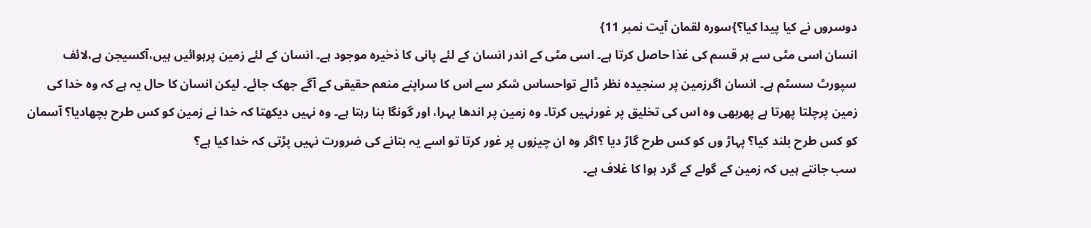دوسروں نے کیا پیدا کیا؟}سورہ لقمان آیت نمبر 11}
انسان اسی مٹی سے ہر قسم کی غذا حاصل کرتا ہے۔ اسی مٹی کے اندر انسان کے لئے پانی کا ذخیرہ موجود ہے۔ انسان کے لئے زمین پرہوائیں ہیں،آکسیجن ہے،لائف سپورٹ سسٹم ہے۔ انسان اگرزمین پر سنجیدہ نظر ڈالے تواحساس شکر سے اس کا سراپنے منعم حقیقی کے آگے جھک جائے۔ لیکن انسان کا حال یہ ہے کہ وہ خدا کی زمین پرچلتا پھرتا ہے پھربھی وہ اس کی تخلیق پر غورنہیں کرتا۔ وہ زمین پر اندھا بہرا، اور گونگا بنا رہتا ہے۔ وہ نہیں دیکھتا کہ خدا نے زمین کو کس طرح بچھادیا؟ آسمان کو کس طرح بلند کیا؟ پہاڑ وں کو کس طرح گاڑ دیا ؟اگر وہ ان چیزوں پر غور کرتا تو اسے یہ بتانے کی ضرورت نہیں پڑتی کہ خدا کیا ہے؟
سب جانتے ہیں کہ زمین کے گولے کے گرد ہوا کا غلاف ہے۔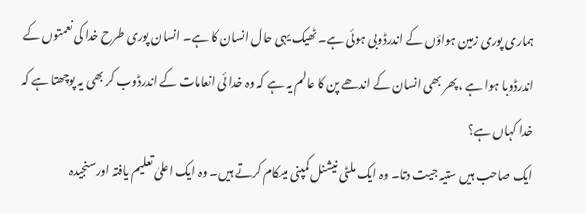ہماری پوری زمین ہواؤں کے اندرڈوبی ہوئی ہے۔ ٹھیک یہی حال انسان کا ہے۔ انسان پوری طرح خدا کی نعمتوں کے اندرڈوبا ہوا ہے ،پھر بھی انسان کے اندھے پن کا عالم یہ ہے کہ وہ خدا ئی انعامات کے اندرڈوب کر بھی یہ پوچھتا ہے کہ خدا کہاں ہے؟
ایک صاحب ہیں ستیہ جیت دتا۔ وہ ایک ملٹی نیشنل کمپنی میںکام کرتے ہیں۔ وہ ایک اعلیٰ تعلیم یافتہ اورسنجیدہ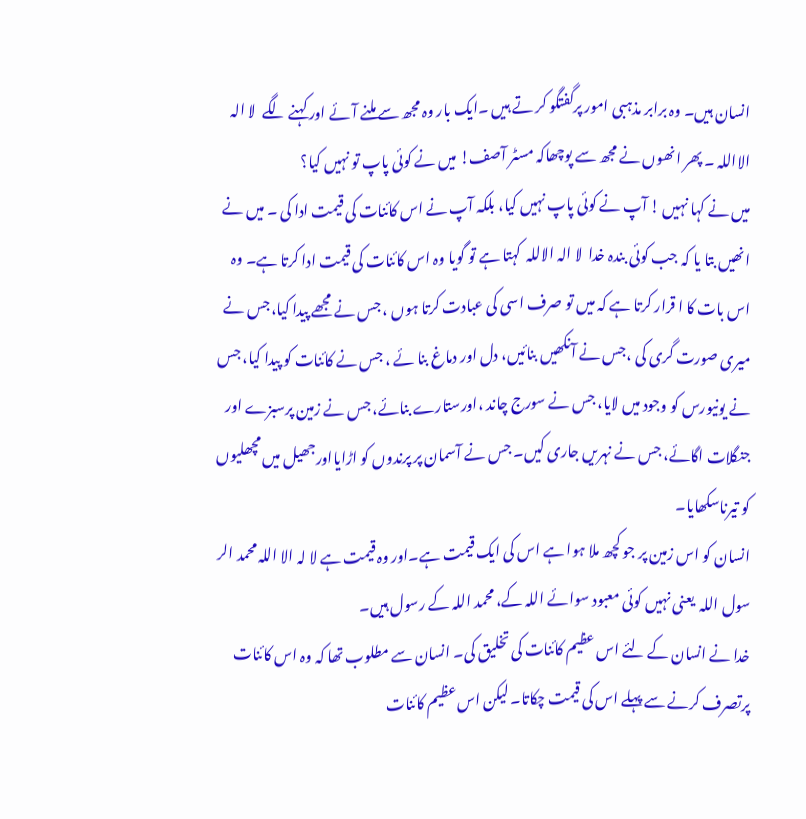انسان ہیں۔ وہ برابر مذہبی امور پرگفتگو کر تے ہیں ۔ایک بار وہ مجھ سے ملنے آئے اور کہنے لگے  لا الہ الااللہ ۔ پھر انھوں نے مجھ سے پوچھاکہ مسٹر آصف! میں نے کوئی پاپ تو نہیں کیا؟
میں نے کہا نہیں ! آپ نے کوئی پاپ نہیں کیا، بلکہ آپ نے اس کائنات کی قیمت ادا کی ۔ میں نے انھیں بتا یا کہ جب کوئی بندہ خدا  لا الہ الاللہ  کہتا ہے تو گویا وہ اس کائنات کی قیمت ادا کرتا ہے۔ وہ اس بات کا ا قرار کرتا ہے کہ میں تو صرف اسی کی عبادت کرتا ہوں ، جس نے مجھے پیدا کیا،جس نے میری صورت گری کی ،جس نے آنکھیں بنائیں، دل اور دماغ بنا ئے ، جس نے کائنات کو پیدا کیا، جس نے یونیورس کو وجود میں لایا، جس نے سورج چاند ،اورستارے بنائے، جس نے زمین پرسبزے اور جنگلات اگائے، جس نے نہریں جاری کیں۔ جس نے آسمان پر پرندوں کو اڑایااورجھیل میں مچھلیوں کو تیرناسکھایا۔
انسان کو اس زمین پر جو کچھ ملا ہوا ہے اس کی ایک قیمت ہے۔اور وہ قیمت ہے لا لہ الا اللہ محمد الر سول اللہ  یعنی نہیں کوئی معبود سوائے اللہ کے، محمد اللہ کے رسول ہیں۔
خدا نے انسان کے لئے اس عظیم کائنات کی تخلیق کی۔ انسان سے مطلوب تھا کہ وہ اس کائنات پرتصرف کرنے سے پہلے اس کی قیمت چکاتا۔ لیکن اس عظیم کائنات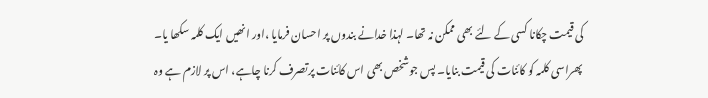کی قیمت چکانا کسی کے لئے بھی ممکن نہ تھا۔ لہذا خدانے بندوں پر احسان فرمایا ،اور انھیں ایک کلمہ سکھا یا۔ پھراسی کلمہ کو کائنات کی قیمت بنایا۔ پس جوشخص بھی اس کائنات پرتصرف کرنا چاہے، اس پر لازم ہے وہ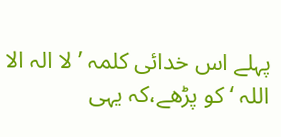پہلے اس خدائی کلمہ ’ لا الہ الا اللہ ‘ کو پڑھے،کہ یہی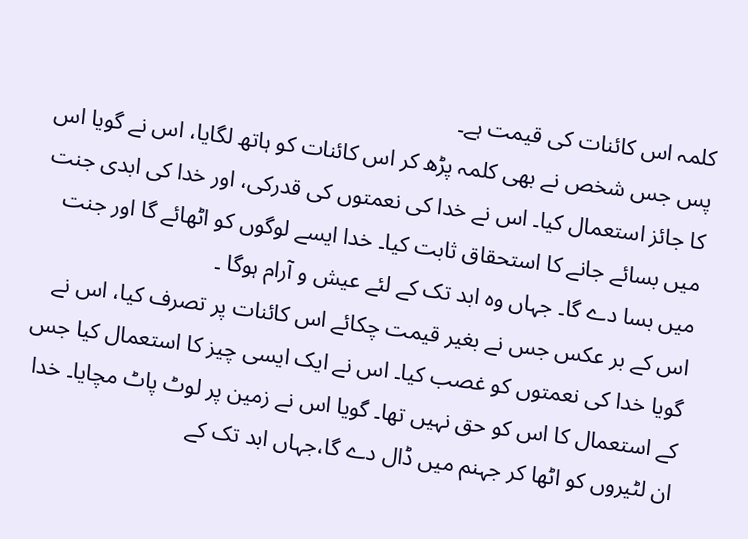کلمہ اس کائنات کی قیمت ہے۔
پس جس شخص نے بھی کلمہ پڑھ کر اس کائنات کو ہاتھ لگایا، اس نے گویا اس کا جائز استعمال کیا۔ اس نے خدا کی نعمتوں کی قدرکی، اور خدا کی ابدی جنت میں بسائے جانے کا استحقاق ثابت کیا۔ خدا ایسے لوگوں کو اٹھائے گا اور جنت میں بسا دے گا۔ جہاں وہ ابد تک کے لئے عیش و آرام ہوگا ۔
اس کے بر عکس جس نے بغیر قیمت چکائے اس کائنات پر تصرف کیا، اس نے گویا خدا کی نعمتوں کو غصب کیا۔ اس نے ایک ایسی چیز کا استعمال کیا جس کے استعمال کا اس کو حق نہیں تھا۔ گویا اس نے زمین پر لوٹ پاٹ مچایا۔ خدا ان لٹیروں کو اٹھا کر جہنم میں ڈال دے گا،جہاں ابد تک کے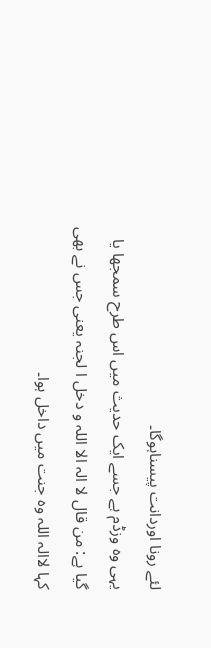لئے رونا اوردانت پیسناہوگا۔
یہی وہ وزڈم ہے جسے ایک حدیث میں اس طرح سمجھا یا گیا ہے: من قال لا الہ الا اللہ و دخل ا لجنہ یعنی جس نے بھی کہا لاالہ اللہ وہ جنت میں داخل ہوا۔